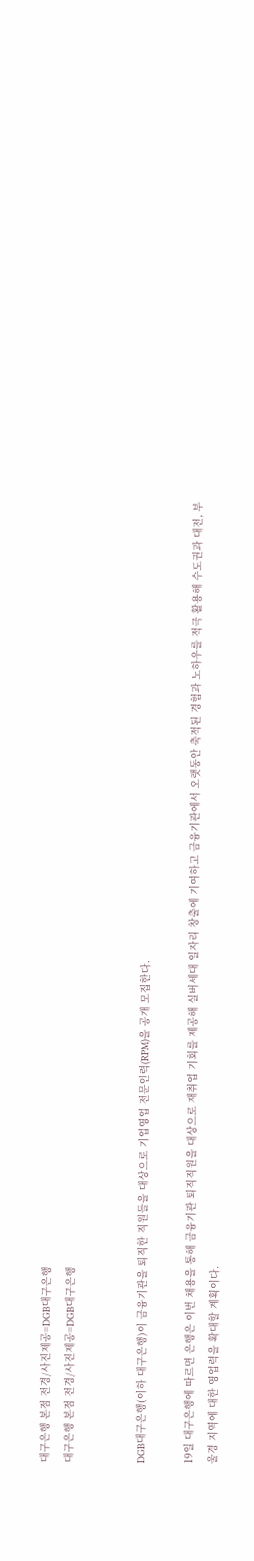대구은행 본점 전경/사진제공=DGB대구은행
대구은행 본점 전경/사진제공=DGB대구은행


DGB대구은행(이하 대구은행)이 금융기관을 퇴직한 직원들을 대상으로 기업영업 전문인력(RPM)을 공개 모집한다.

19일 대구은행에 따르면 은행은 이번 채용을 통해 금융기관 퇴직직원을 대상으로 재취업 기회를 제공해 실버세대 일자리 창출에 기여하고 금융기관에서 오랫동안 축적된 경험과 노하우를 적극 활용해 수도권과 대전, 부울경 지역에 대한 영업력을 확대할 계획이다.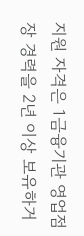지원 자격은 1금융기관 영업점장 경력을 2년 이상 보유하거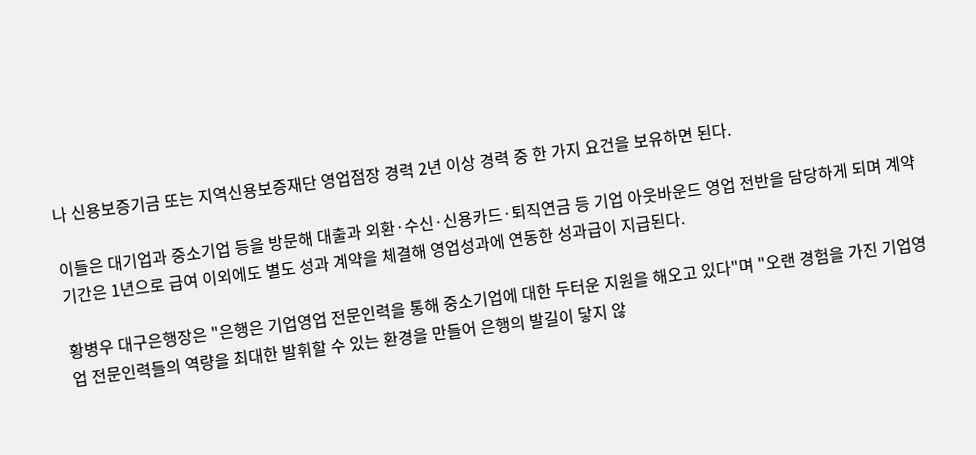나 신용보증기금 또는 지역신용보증재단 영업점장 경력 2년 이상 경력 중 한 가지 요건을 보유하면 된다.

이들은 대기업과 중소기업 등을 방문해 대출과 외환·수신·신용카드·퇴직연금 등 기업 아웃바운드 영업 전반을 담당하게 되며 계약기간은 1년으로 급여 이외에도 별도 성과 계약을 체결해 영업성과에 연동한 성과급이 지급된다.

황병우 대구은행장은 "은행은 기업영업 전문인력을 통해 중소기업에 대한 두터운 지원을 해오고 있다"며 "오랜 경험을 가진 기업영업 전문인력들의 역량을 최대한 발휘할 수 있는 환경을 만들어 은행의 발길이 닿지 않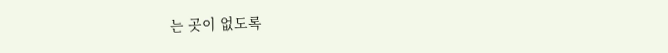는 곳이 없도록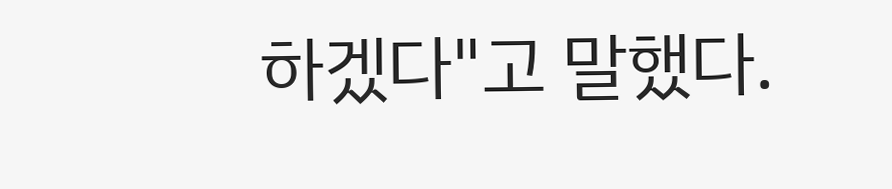하겠다"고 말했다.